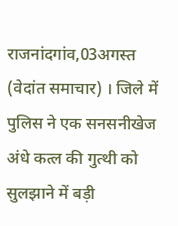राजनांदगांव,03अगस्त (वेदांत समाचार) । जिले में पुलिस ने एक सनसनीखेज अंधे कत्ल की गुत्थी को सुलझाने में बड़ी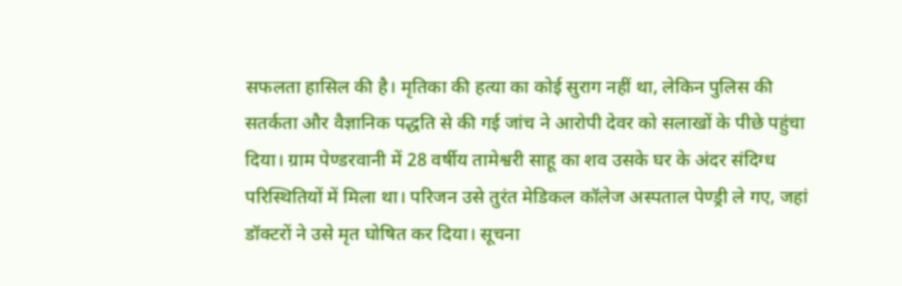सफलता हासिल की है। मृतिका की हत्या का कोई सुराग नहीं था, लेकिन पुलिस की सतर्कता और वैज्ञानिक पद्धति से की गई जांच ने आरोपी देवर को सलाखों के पीछे पहुंचा दिया। ग्राम पेण्डरवानी में 28 वर्षीय तामेश्वरी साहू का शव उसके घर के अंदर संदिग्ध परिस्थितियों में मिला था। परिजन उसे तुरंत मेडिकल कॉलेज अस्पताल पेण्ड्री ले गए, जहां डॉक्टरों ने उसे मृत घोषित कर दिया। सूचना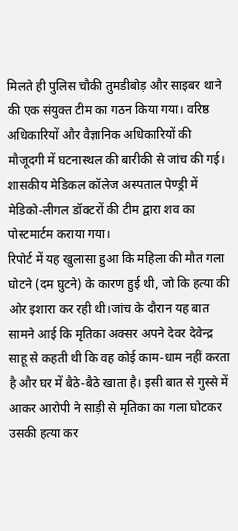मिलते ही पुलिस चौकी तुमडीबोड़ और साइबर थाने की एक संयुक्त टीम का गठन किया गया। वरिष्ठ अधिकारियों और वैज्ञानिक अधिकारियों की मौजूदगी में घटनास्थल की बारीकी से जांच की गई। शासकीय मेडिकल कॉलेज अस्पताल पेण्ड्री में मेडिको-लीगल डॉक्टरों की टीम द्वारा शव का पोस्टमार्टम कराया गया।
रिपोर्ट में यह खुलासा हुआ कि महिला की मौत गला घोटने (दम घुटने) के कारण हुई थी, जो कि हत्या की ओर इशारा कर रही थी।जांच के दौरान यह बात सामने आई कि मृतिका अक्सर अपने देवर देवेन्द्र साहू से कहती थी कि वह कोई काम-धाम नहीं करता है और घर में बैठे-बैठे खाता है। इसी बात से गुस्से में आकर आरोपी ने साड़ी से मृतिका का गला घोटकर उसकी हत्या कर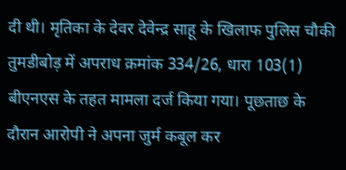दी थी। मृतिका के देवर देवेन्द्र साहू के खिलाफ पुलिस चौकी तुमडीबोड़ में अपराध क्रमांक 334/26, धारा 103(1) बीएनएस के तहत मामला दर्ज किया गया। पूछताछ के दौरान आरोपी ने अपना जुर्म कबूल कर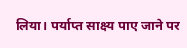लिया। पर्याप्त साक्ष्य पाए जाने पर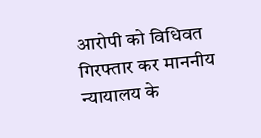आरोपी को विधिवत गिरफ्तार कर माननीय न्यायालय के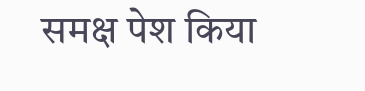समक्ष पेश किया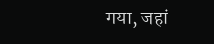गया, जहां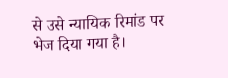से उसे न्यायिक रिमांड पर भेज दिया गया है।